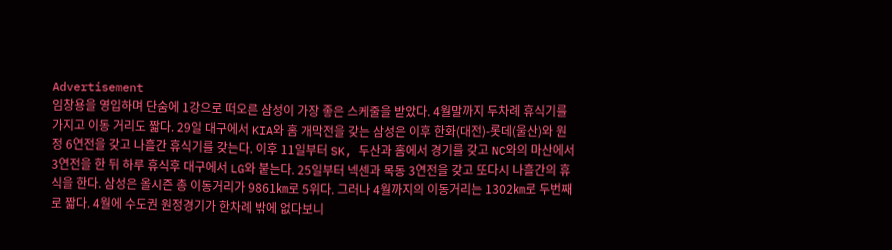Advertisement
임창용을 영입하며 단숨에 1강으로 떠오른 삼성이 가장 좋은 스케줄을 받았다. 4월말까지 두차례 휴식기를 가지고 이동 거리도 짧다. 29일 대구에서 KIA와 홈 개막전을 갖는 삼성은 이후 한화(대전)-롯데(울산)와 원정 6연전을 갖고 나흘간 휴식기를 갖는다. 이후 11일부터 SK, 두산과 홈에서 경기를 갖고 NC와의 마산에서 3연전을 한 뒤 하루 휴식후 대구에서 LG와 붙는다. 25일부터 넥센과 목동 3연전을 갖고 또다시 나흘간의 휴식을 한다. 삼성은 올시즌 총 이동거리가 9861㎞로 5위다. 그러나 4월까지의 이동거리는 1302㎞로 두번째로 짧다. 4월에 수도권 원정경기가 한차례 밖에 없다보니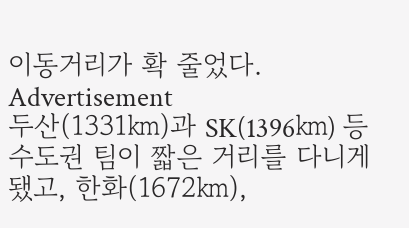이동거리가 확 줄었다.
Advertisement
두산(1331㎞)과 SK(1396㎞) 등 수도권 팀이 짧은 거리를 다니게 됐고, 한화(1672㎞),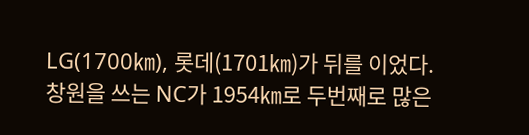LG(1700㎞), 롯데(1701㎞)가 뒤를 이었다. 창원을 쓰는 NC가 1954㎞로 두번째로 많은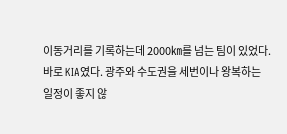이동거리를 기록하는데 2000㎞를 넘는 팀이 있었다. 바로 KIA였다. 광주와 수도권을 세번이나 왕복하는 일정이 좋지 않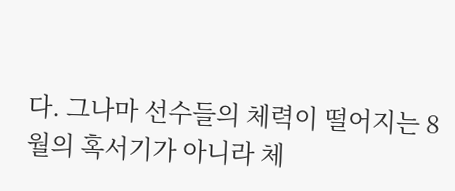다. 그나마 선수들의 체력이 떨어지는 8월의 혹서기가 아니라 체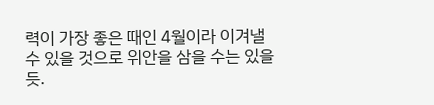력이 가장 좋은 때인 4월이라 이겨낼 수 있을 것으로 위안을 삼을 수는 있을 듯.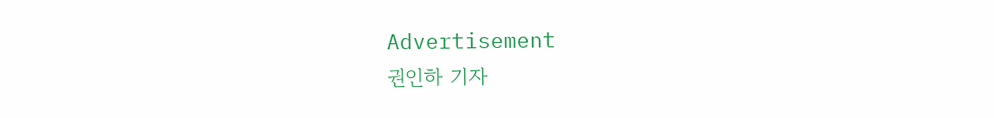Advertisement
권인하 기자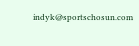indyk@sportschosun.com